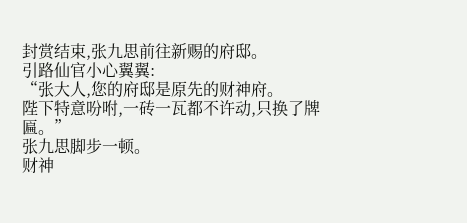封赏结束,张九思前往新赐的府邸。
引路仙官小心翼翼:
“张大人,您的府邸是原先的财神府。
陛下特意吩咐,一砖一瓦都不许动,只换了牌匾。”
张九思脚步一顿。
财神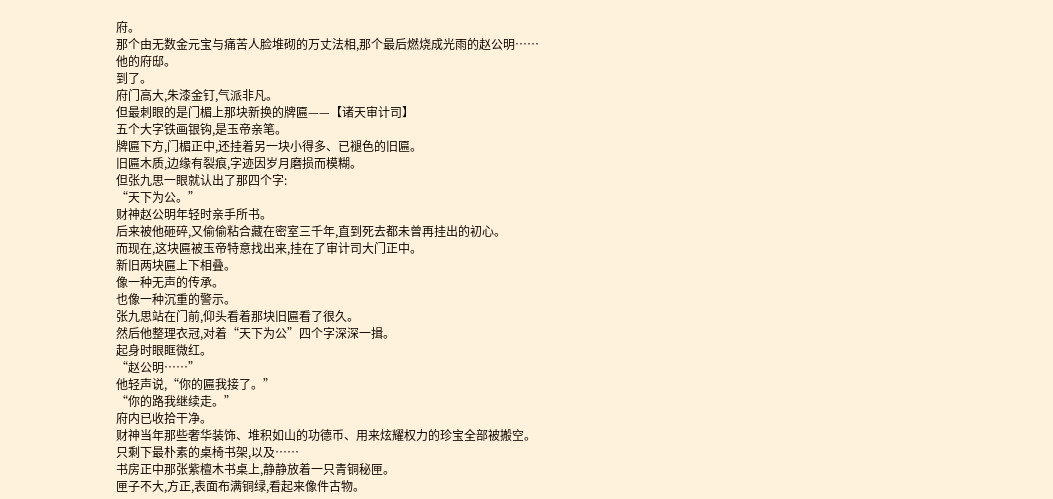府。
那个由无数金元宝与痛苦人脸堆砌的万丈法相,那个最后燃烧成光雨的赵公明……
他的府邸。
到了。
府门高大,朱漆金钉,气派非凡。
但最刺眼的是门楣上那块新换的牌匾——【诸天审计司】
五个大字铁画银钩,是玉帝亲笔。
牌匾下方,门楣正中,还挂着另一块小得多、已褪色的旧匾。
旧匾木质,边缘有裂痕,字迹因岁月磨损而模糊。
但张九思一眼就认出了那四个字:
“天下为公。”
财神赵公明年轻时亲手所书。
后来被他砸碎,又偷偷粘合藏在密室三千年,直到死去都未曾再挂出的初心。
而现在,这块匾被玉帝特意找出来,挂在了审计司大门正中。
新旧两块匾上下相叠。
像一种无声的传承。
也像一种沉重的警示。
张九思站在门前,仰头看着那块旧匾看了很久。
然后他整理衣冠,对着“天下为公”四个字深深一揖。
起身时眼眶微红。
“赵公明……”
他轻声说,“你的匾我接了。”
“你的路我继续走。”
府内已收拾干净。
财神当年那些奢华装饰、堆积如山的功德币、用来炫耀权力的珍宝全部被搬空。
只剩下最朴素的桌椅书架,以及……
书房正中那张紫檀木书桌上,静静放着一只青铜秘匣。
匣子不大,方正,表面布满铜绿,看起来像件古物。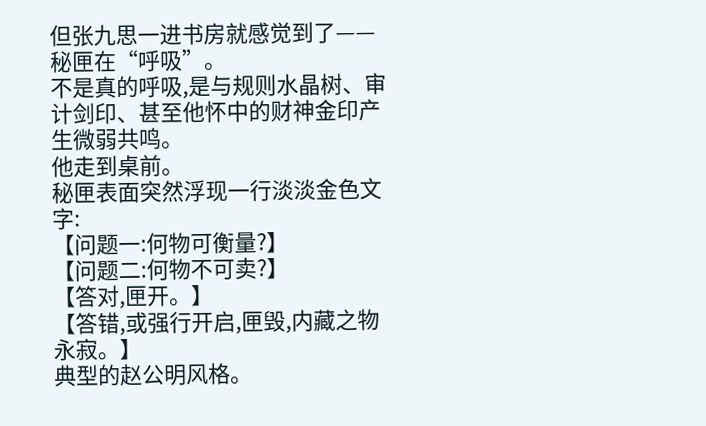但张九思一进书房就感觉到了——秘匣在“呼吸”。
不是真的呼吸,是与规则水晶树、审计剑印、甚至他怀中的财神金印产生微弱共鸣。
他走到桌前。
秘匣表面突然浮现一行淡淡金色文字:
【问题一:何物可衡量?】
【问题二:何物不可卖?】
【答对,匣开。】
【答错,或强行开启,匣毁,内藏之物永寂。】
典型的赵公明风格。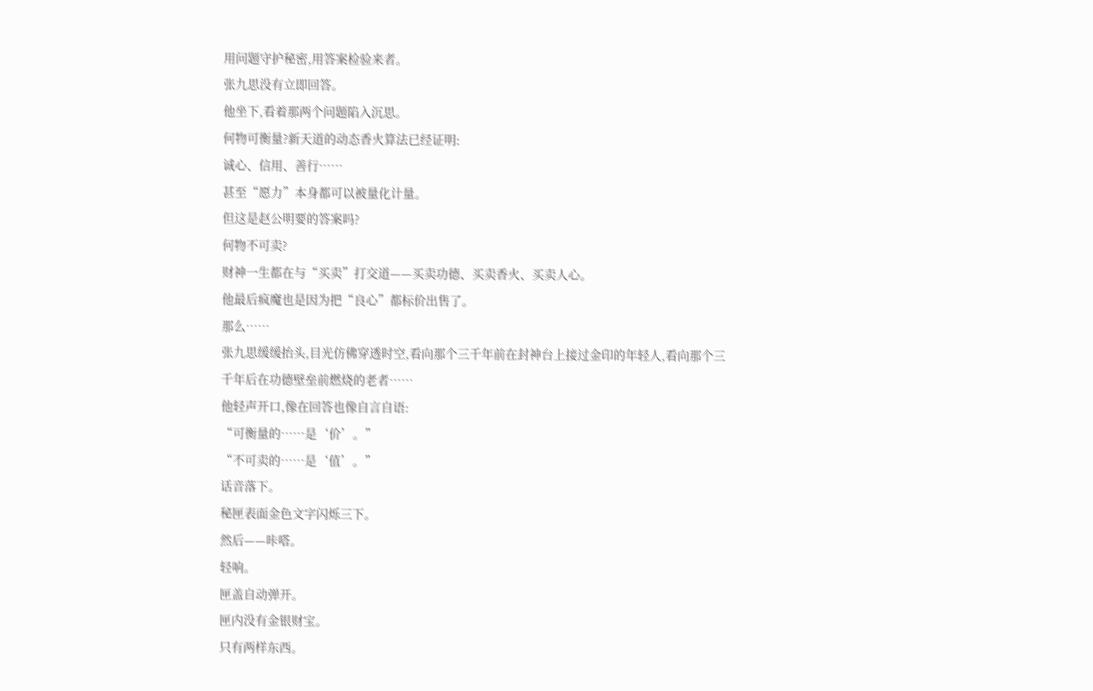用问题守护秘密,用答案检验来者。
张九思没有立即回答。
他坐下,看着那两个问题陷入沉思。
何物可衡量?新天道的动态香火算法已经证明:
诚心、信用、善行……
甚至“愿力”本身都可以被量化计量。
但这是赵公明要的答案吗?
何物不可卖?
财神一生都在与“买卖”打交道——买卖功德、买卖香火、买卖人心。
他最后疯魔也是因为把“良心”都标价出售了。
那么……
张九思缓缓抬头,目光仿佛穿透时空,看向那个三千年前在封神台上接过金印的年轻人,看向那个三千年后在功德壁垒前燃烧的老者……
他轻声开口,像在回答也像自言自语:
“可衡量的……是‘价’。”
“不可卖的……是‘值’。”
话音落下。
秘匣表面金色文字闪烁三下。
然后——咔嗒。
轻响。
匣盖自动弹开。
匣内没有金银财宝。
只有两样东西。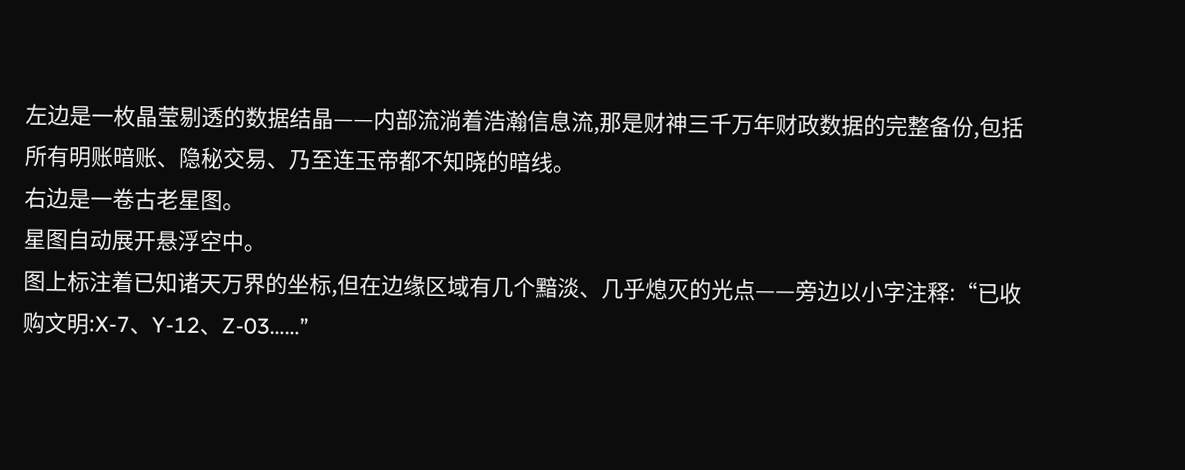左边是一枚晶莹剔透的数据结晶——内部流淌着浩瀚信息流,那是财神三千万年财政数据的完整备份,包括所有明账暗账、隐秘交易、乃至连玉帝都不知晓的暗线。
右边是一卷古老星图。
星图自动展开悬浮空中。
图上标注着已知诸天万界的坐标,但在边缘区域有几个黯淡、几乎熄灭的光点——旁边以小字注释:“已收购文明:X-7、Y-12、Z-03……”